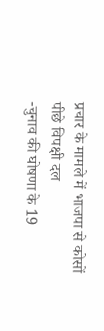प्रचार के मामले में भाजपा से कोसों पीछे विपक्षी दल
-चुनाव की घोषणा के 19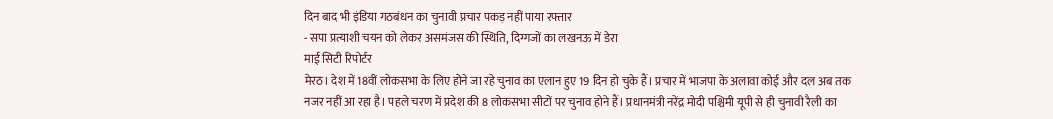दिन बाद भी इंडिया गठबंधन का चुनावी प्रचार पकड़ नहीं पाया रफ्तार
- सपा प्रत्याशी चयन को लेकर असमंजस की स्थिति, दिग्गजों का लखनऊ में डेरा
माई सिटी रिपोर्टर
मेरठ। देश में 18वीं लोकसभा के लिए होने जा रहे चुनाव का एलान हुए 19 दिन हो चुके हैं। प्रचार में भाजपा के अलावा कोई और दल अब तक नजर नहीं आ रहा है। पहले चरण में प्रदेश की 8 लोकसभा सीटों पर चुनाव होने हैं। प्रधानमंत्री नरेंद्र मोदी पश्चिमी यूपी से ही चुनावी रैली का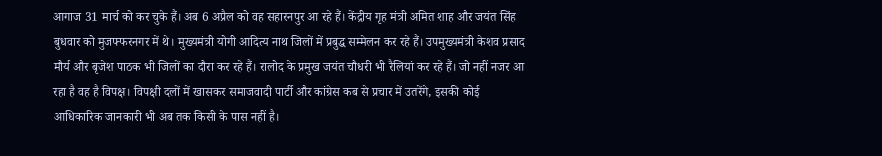आगाज 31 मार्च को कर चुके हैं। अब 6 अप्रैल को वह सहारनपुर आ रहे हैं। केंद्रीय गृह मंत्री अमित शाह और जयंत सिंह बुधवार को मुजफ्फरनगर में थे। मुख्यमंत्री योगी आदित्य नाथ जिलों में प्रबुद्ध सम्मेलन कर रहे हैं। उपमुख्यमंत्री केशव प्रसाद मौर्य और बृजेश पाठक भी जिलों का दौरा कर रहे हैं। रालोद के प्रमुख जयंत चौधरी भी रैलियां कर रहे हैं। जो नहीं नजर आ रहा है वह है विपक्ष। विपक्षी दलों में खासकर समाजवादी पार्टी और कांग्रेस कब से प्रचार में उतरेंगे, इसकी कोई आधिकारिक जानकारी भी अब तक किसी के पास नहीं है।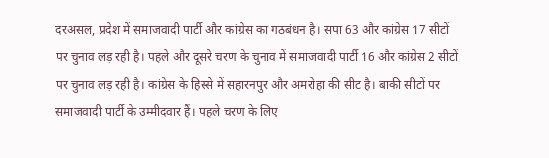दरअसल, प्रदेश में समाजवादी पार्टी और कांग्रेस का गठबंधन है। सपा 63 और कांग्रेस 17 सीटों पर चुनाव लड़ रही है। पहले और दूसरे चरण के चुनाव में समाजवादी पार्टी 16 और कांग्रेस 2 सीटों पर चुनाव लड़ रही है। कांग्रेस के हिस्से में सहारनपुर और अमरोहा की सीट है। बाकी सीटों पर समाजवादी पार्टी के उम्मीदवार हैं। पहले चरण के लिए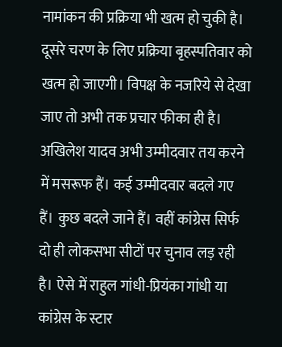नामांकन की प्रक्रिया भी खत्म हो चुकी है। दूसरे चरण के लिए प्रक्रिया बृहस्पतिवार को खत्म हो जाएगी। विपक्ष के नजरिये से देखा जाए तो अभी तक प्रचार फीका ही है। अखिलेश यादव अभी उम्मीदवार तय करने में मसरूफ हैं। कई उम्मीदवार बदले गए हैं। कुछ बदले जाने हैं। वहीं कांग्रेस सिर्फ दो ही लोकसभा सीटों पर चुनाव लड़ रही है। ऐसे में राहुल गांधी-प्रियंका गांधी या कांग्रेस के स्टार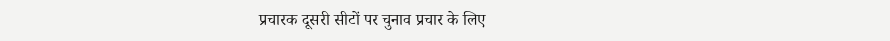प्रचारक दूसरी सीटों पर चुनाव प्रचार के लिए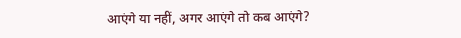आएंगे या नहीं, अगर आएंगे तो कब आएंगे?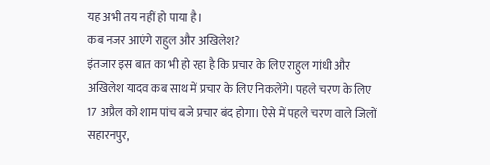यह अभी तय नहीं हो पाया है।
कब नजर आएंगे राहुल और अखिलेश?
इंतजार इस बात का भी हो रहा है कि प्रचार के लिए राहुल गांधी और अखिलेश यादव कब साथ में प्रचार के लिए निकलेंगे। पहले चरण के लिए 17 अप्रैल को शाम पांच बजे प्रचार बंद होगा। ऐसे में पहले चरण वाले जिलों सहारनपुर,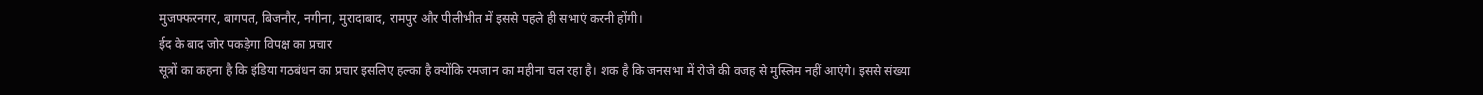मुजफ्फरनगर, बागपत, बिजनौर, नगीना, मुरादाबाद, रामपुर और पीलीभीत में इससे पहले ही सभाएं करनी होंगी।
ईद के बाद जोर पकड़ेगा विपक्ष का प्रचार
सूत्रों का कहना है कि इंडिया गठबंधन का प्रचार इसलिए हल्का है क्योंकि रमजान का महीना चल रहा है। शक है कि जनसभा में रोजे की वजह से मुस्लिम नहीं आएंगे। इससे संख्या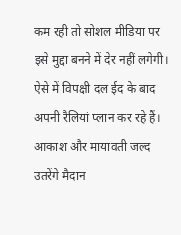कम रही तो सोशल मीडिया पर इसे मुद्दा बनने में देर नहीं लगेगी। ऐसे में विपक्षी दल ईद के बाद अपनी रैलियां प्लान कर रहे हैं।
आकाश और मायावती जल्द उतरेंगे मैदान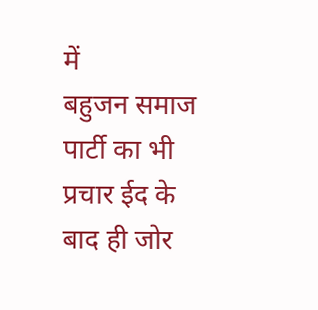में
बहुजन समाज पार्टी का भी प्रचार ईद के बाद ही जोर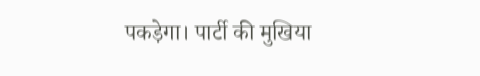पकड़ेगा। पार्टी की मुखिया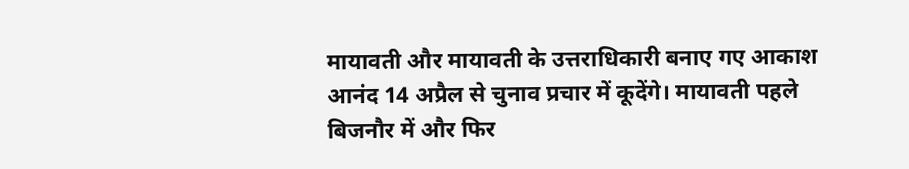मायावती और मायावती के उत्तराधिकारी बनाए गए आकाश आनंद 14 अप्रैल से चुनाव प्रचार में कूदेंगे। मायावती पहले बिजनौर में और फिर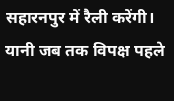सहारनपुर में रैली करेंगी। यानी जब तक विपक्ष पहले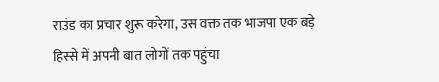राउंड का प्रचार शुरू करेगा, उस वक्त तक भाजपा एक बड़े हिस्से में अपनी बात लोगों तक पहुंचा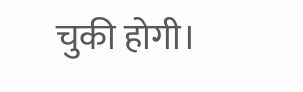चुकी होगी।